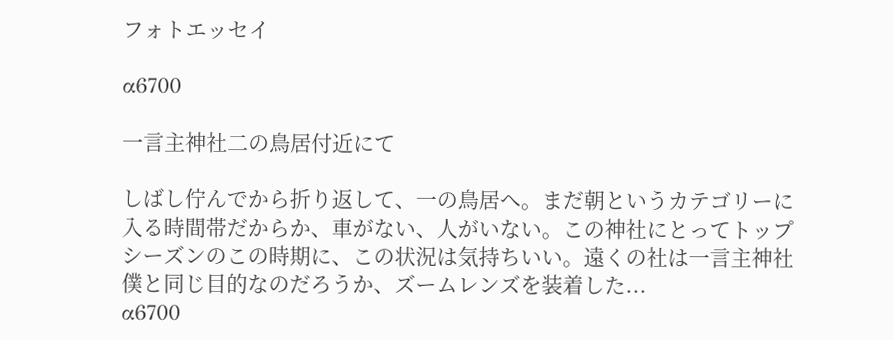フォトエッセイ

α6700

一言主神社二の鳥居付近にて

しばし佇んでから折り返して、一の鳥居へ。まだ朝というカテゴリーに入る時間帯だからか、車がない、人がいない。この神社にとってトップシーズンのこの時期に、この状況は気持ちいい。遠くの社は一言主神社僕と同じ目的なのだろうか、ズームレンズを装着した...
α6700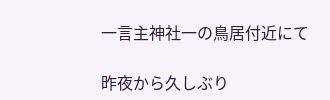一言主神社一の鳥居付近にて

昨夜から久しぶり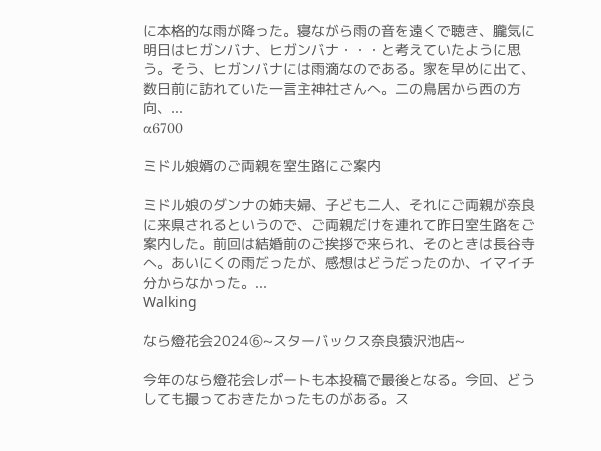に本格的な雨が降った。寝ながら雨の音を遠くで聴き、朧気に明日はヒガンバナ、ヒガンバナ・・・と考えていたように思う。そう、ヒガンバナには雨滴なのである。家を早めに出て、数日前に訪れていた一言主神社さんへ。二の鳥居から西の方向、...
α6700

ミドル娘婿のご両親を室生路にご案内

ミドル娘のダンナの姉夫婦、子ども二人、それにご両親が奈良に来県されるというので、ご両親だけを連れて昨日室生路をご案内した。前回は結婚前のご挨拶で来られ、そのときは長谷寺へ。あいにくの雨だったが、感想はどうだったのか、イマイチ分からなかった。...
Walking

なら燈花会2024⑥~スターバックス奈良猿沢池店~

今年のなら燈花会レポートも本投稿で最後となる。今回、どうしても撮っておきたかったものがある。ス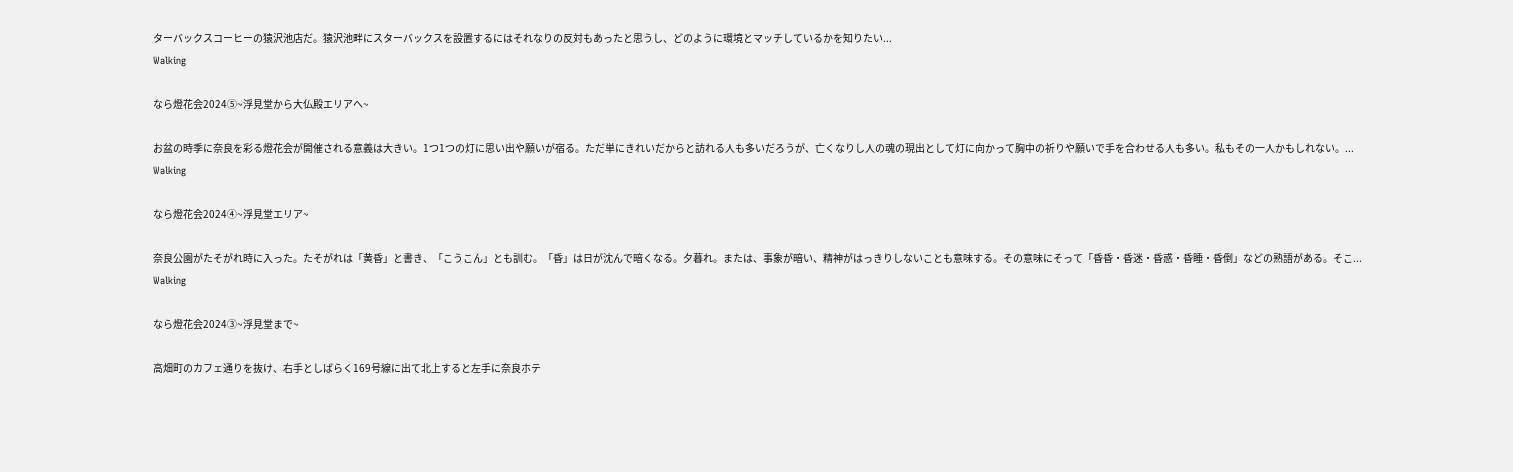ターバックスコーヒーの猿沢池店だ。猿沢池畔にスターバックスを設置するにはそれなりの反対もあったと思うし、どのように環境とマッチしているかを知りたい...
Walking

なら燈花会2024⑤~浮見堂から大仏殿エリアへ~

お盆の時季に奈良を彩る燈花会が開催される意義は大きい。1つ1つの灯に思い出や願いが宿る。ただ単にきれいだからと訪れる人も多いだろうが、亡くなりし人の魂の現出として灯に向かって胸中の祈りや願いで手を合わせる人も多い。私もその一人かもしれない。...
Walking

なら燈花会2024④~浮見堂エリア~

奈良公園がたそがれ時に入った。たそがれは「黄昏」と書き、「こうこん」とも訓む。「昏」は日が沈んで暗くなる。夕暮れ。または、事象が暗い、精神がはっきりしないことも意味する。その意味にそって「昏昏・昏迷・昏惑・昏睡・昏倒」などの熟語がある。そこ...
Walking

なら燈花会2024③~浮見堂まで~

高畑町のカフェ通りを抜け、右手としばらく169号線に出て北上すると左手に奈良ホテ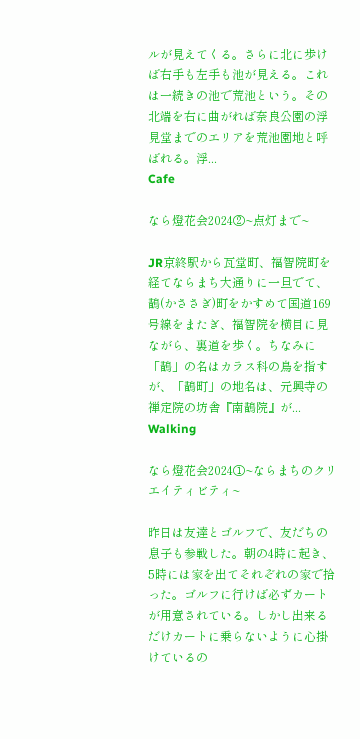ルが見えてくる。さらに北に歩けば右手も左手も池が見える。これは一続きの池で荒池という。その北端を右に曲がれば奈良公園の浮見堂までのエリアを荒池園地と呼ばれる。浮...
Cafe

なら燈花会2024②~点灯まで~

JR京終駅から瓦堂町、福智院町を経てならまち大通りに一旦でて、鵲(かささぎ)町をかすめて国道169号線をまたぎ、福智院を横目に見ながら、裏道を歩く。ちなみに「鵲」の名はカラス科の鳥を指すが、「鵲町」の地名は、元興寺の禅定院の坊舎『南鵲院』が...
Walking

なら燈花会2024①~ならまちのクリエイティビティ~

昨日は友達とゴルフで、友だちの息子も参戦した。朝の4時に起き、5時には家を出てそれぞれの家で拾った。ゴルフに行けば必ずカートが用意されている。しかし出来るだけカートに乗らないように心掛けているの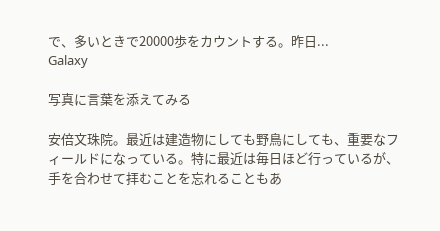で、多いときで20000歩をカウントする。昨日...
Galaxy

写真に言葉を添えてみる

安倍文珠院。最近は建造物にしても野鳥にしても、重要なフィールドになっている。特に最近は毎日ほど行っているが、手を合わせて拝むことを忘れることもあ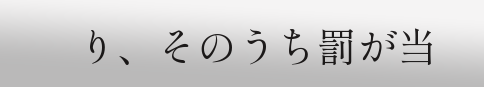り、そのうち罰が当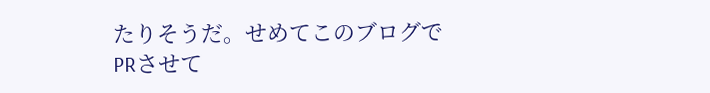たりそうだ。せめてこのブログでPRさせて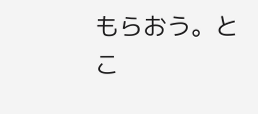もらおう。とこ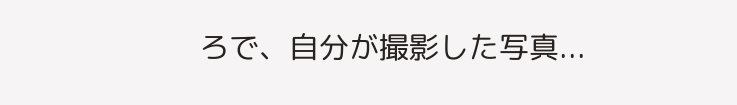ろで、自分が撮影した写真...